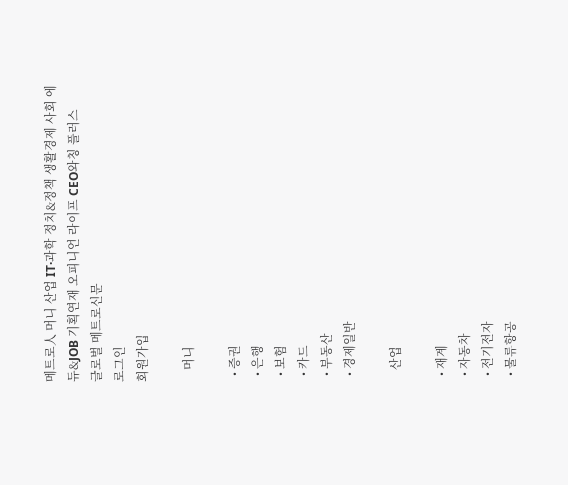메트로人 머니 산업 IT·과학 정치&정책 생활경제 사회 에듀&JOB 기획연재 오피니언 라이프 CEO와칭 플러스
글로벌 메트로신문
로그인
회원가입

    머니

  • 증권
  • 은행
  • 보험
  • 카드
  • 부동산
  • 경제일반

    산업

  • 재계
  • 자동차
  • 전기전자
  • 물류항공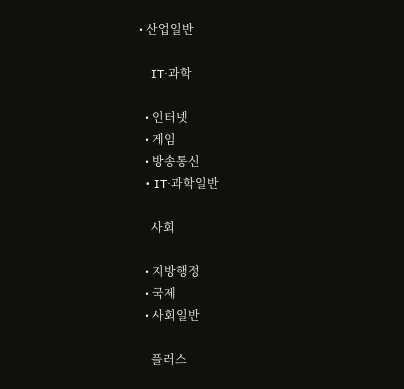• 산업일반

    IT·과학

  • 인터넷
  • 게임
  • 방송통신
  • IT·과학일반

    사회

  • 지방행정
  • 국제
  • 사회일반

    플러스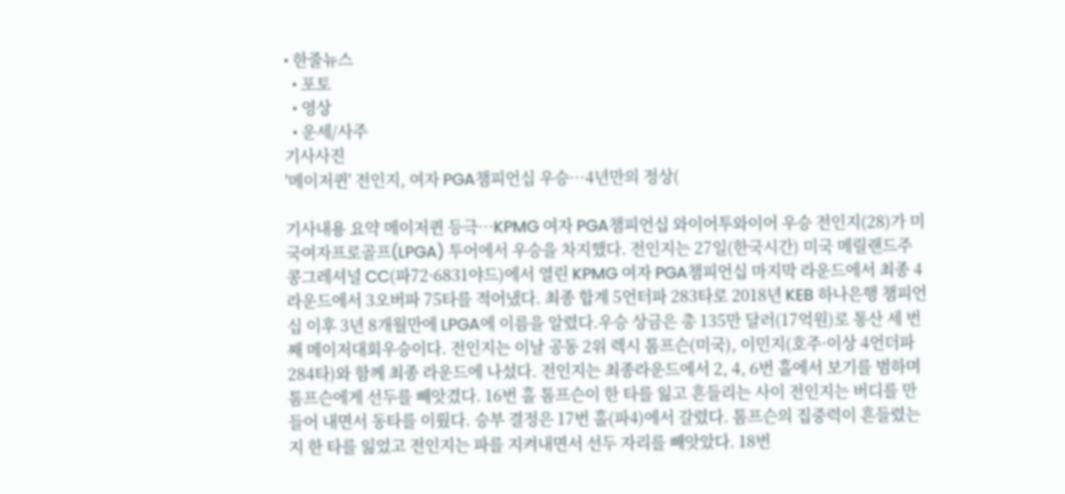• 한줄뉴스
  • 포토
  • 영상
  • 운세/사주
기사사진
'메이저퀸' 전인지, 여자 PGA챔피언십 우승…4년만의 정상(

기사내용 요약 메이저퀸 등극…KPMG 여자 PGA챔피언십 와이어투와이어 우승 전인지(28)가 미국여자프로골프(LPGA) 투어에서 우승을 차지했다. 전인지는 27일(한국시간) 미국 메릴랜드주 콩그레셔널 CC(파72·6831야드)에서 열린 KPMG 여자 PGA챔피언십 마지막 라운드에서 최종 4라운드에서 3오버파 75타를 적어냈다. 최종 합계 5언터파 283타로 2018년 KEB 하나은행 챔피언 십 이후 3년 8개월만에 LPGA에 이름을 알렸다.우승 상금은 총 135만 달러(17억원)로 통산 세 번째 메이저대회우승이다. 전인지는 이날 공동 2위 렉시 톰프슨(미국), 이민지(호주·이상 4언더파 284타)와 함께 최종 라운드에 나섰다. 전인지는 최종라운드에서 2, 4, 6번 홀에서 보기를 범하며 톰프슨에게 선두를 빼앗겼다. 16번 홀 톰프슨이 한 타를 잃고 흔들리는 사이 전인지는 버디를 만들어 내면서 동타를 이뤘다. 승부 결정은 17번 홀(파4)에서 갈렸다. 톰프슨의 집중력이 흔들렸는지 한 타를 잃었고 전인지는 파를 지켜내면서 선두 자리를 빼앗았다. 18번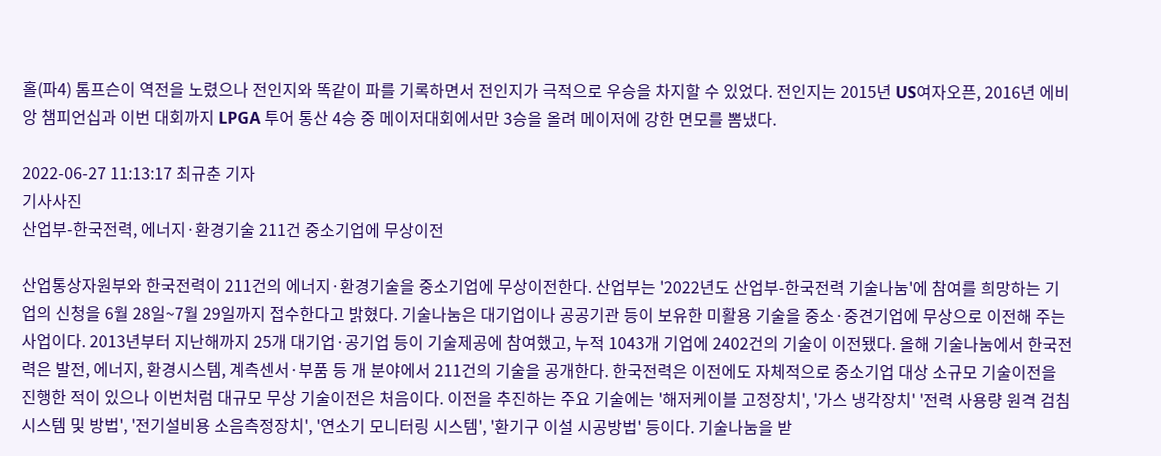홀(파4) 톰프슨이 역전을 노렸으나 전인지와 똑같이 파를 기록하면서 전인지가 극적으로 우승을 차지할 수 있었다. 전인지는 2015년 US여자오픈, 2016년 에비앙 챔피언십과 이번 대회까지 LPGA 투어 통산 4승 중 메이저대회에서만 3승을 올려 메이저에 강한 면모를 뽐냈다.

2022-06-27 11:13:17 최규춘 기자
기사사진
산업부-한국전력, 에너지·환경기술 211건 중소기업에 무상이전

산업통상자원부와 한국전력이 211건의 에너지·환경기술을 중소기업에 무상이전한다. 산업부는 '2022년도 산업부-한국전력 기술나눔'에 참여를 희망하는 기업의 신청을 6월 28일~7월 29일까지 접수한다고 밝혔다. 기술나눔은 대기업이나 공공기관 등이 보유한 미활용 기술을 중소·중견기업에 무상으로 이전해 주는 사업이다. 2013년부터 지난해까지 25개 대기업·공기업 등이 기술제공에 참여했고, 누적 1043개 기업에 2402건의 기술이 이전됐다. 올해 기술나눔에서 한국전력은 발전, 에너지, 환경시스템, 계측센서·부품 등 개 분야에서 211건의 기술을 공개한다. 한국전력은 이전에도 자체적으로 중소기업 대상 소규모 기술이전을 진행한 적이 있으나 이번처럼 대규모 무상 기술이전은 처음이다. 이전을 추진하는 주요 기술에는 '해저케이블 고정장치', '가스 냉각장치' '전력 사용량 원격 검침 시스템 및 방법', '전기설비용 소음측정장치', '연소기 모니터링 시스템', '환기구 이설 시공방법' 등이다. 기술나눔을 받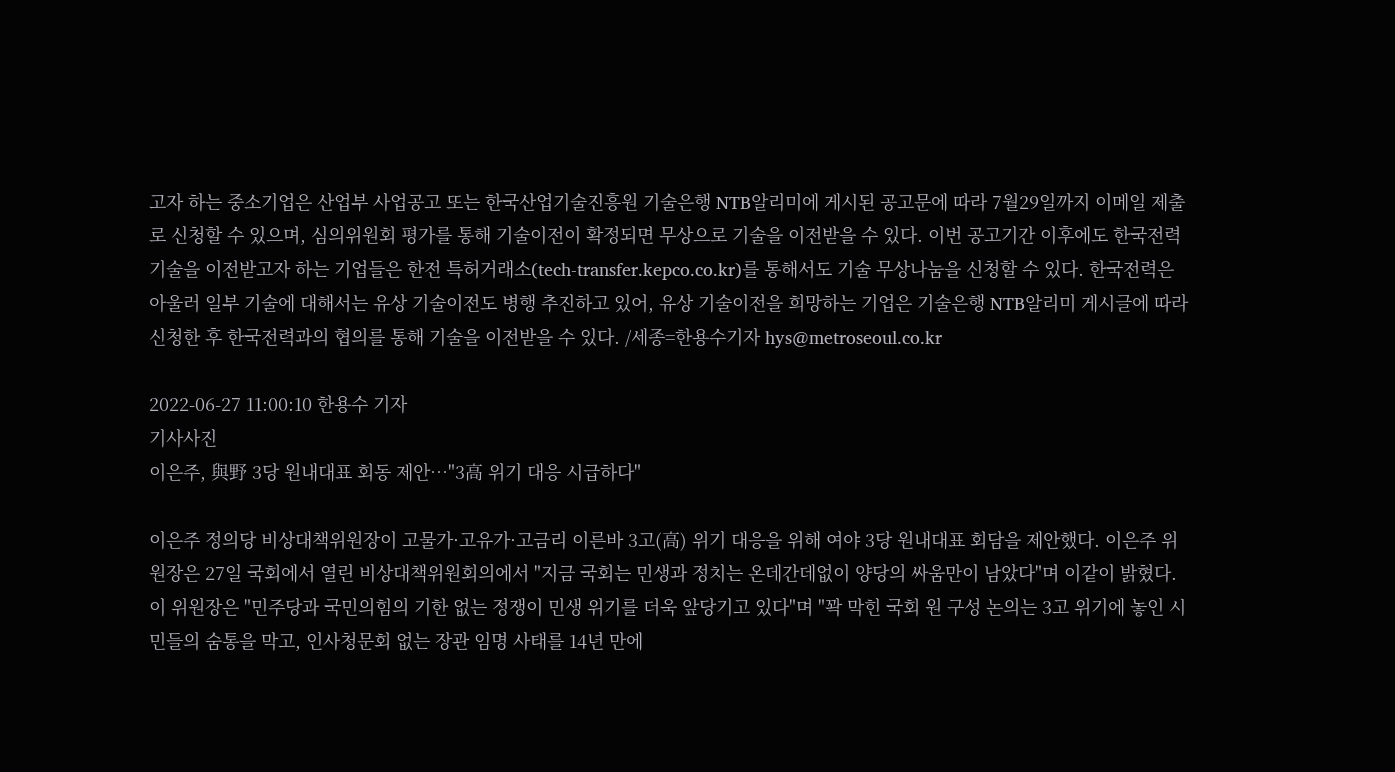고자 하는 중소기업은 산업부 사업공고 또는 한국산업기술진흥원 기술은행 NTB알리미에 게시된 공고문에 따라 7월29일까지 이메일 제출로 신청할 수 있으며, 심의위원회 평가를 통해 기술이전이 확정되면 무상으로 기술을 이전받을 수 있다. 이번 공고기간 이후에도 한국전력 기술을 이전받고자 하는 기업들은 한전 특허거래소(tech-transfer.kepco.co.kr)를 통해서도 기술 무상나눔을 신청할 수 있다. 한국전력은 아울러 일부 기술에 대해서는 유상 기술이전도 병행 추진하고 있어, 유상 기술이전을 희망하는 기업은 기술은행 NTB알리미 게시글에 따라 신청한 후 한국전력과의 협의를 통해 기술을 이전받을 수 있다. /세종=한용수기자 hys@metroseoul.co.kr

2022-06-27 11:00:10 한용수 기자
기사사진
이은주, 與野 3당 원내대표 회동 제안…"3高 위기 대응 시급하다"

이은주 정의당 비상대책위원장이 고물가·고유가·고금리 이른바 3고(高) 위기 대응을 위해 여야 3당 원내대표 회담을 제안했다. 이은주 위원장은 27일 국회에서 열린 비상대책위원회의에서 "지금 국회는 민생과 정치는 온데간데없이 양당의 싸움만이 남았다"며 이같이 밝혔다. 이 위원장은 "민주당과 국민의힘의 기한 없는 정쟁이 민생 위기를 더욱 앞당기고 있다"며 "꽉 막힌 국회 원 구성 논의는 3고 위기에 놓인 시민들의 숨통을 막고, 인사청문회 없는 장관 임명 사태를 14년 만에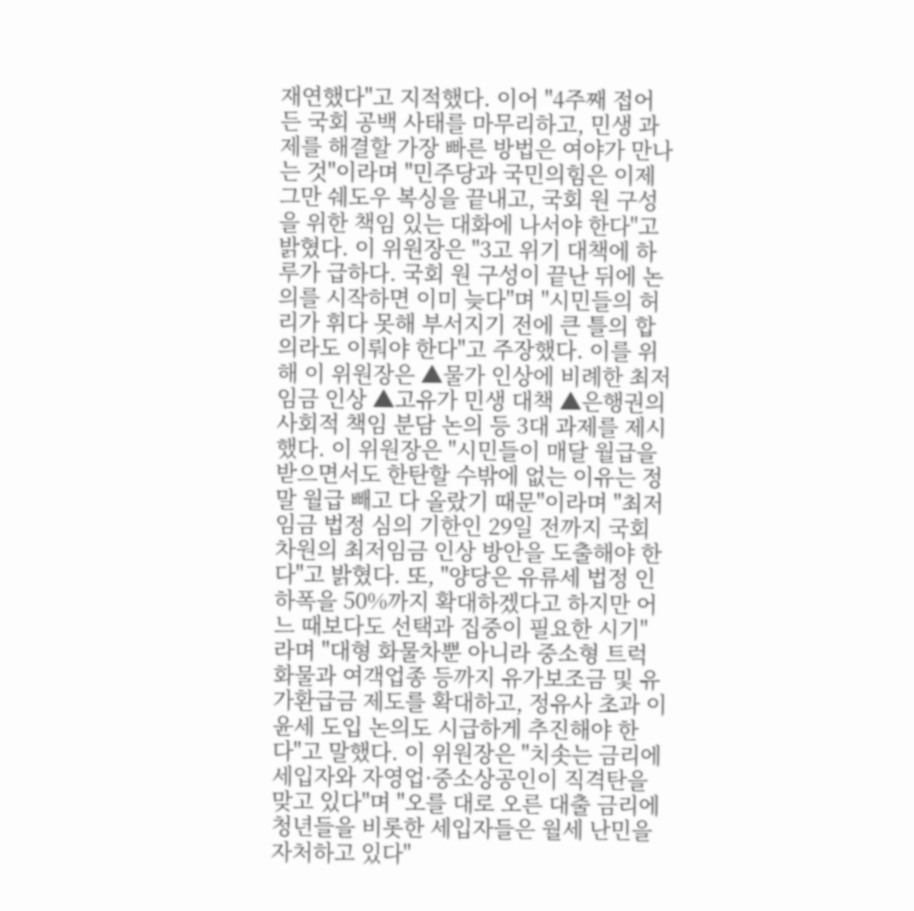재연했다"고 지적했다. 이어 "4주째 접어든 국회 공백 사태를 마무리하고, 민생 과제를 해결할 가장 빠른 방법은 여야가 만나는 것"이라며 "민주당과 국민의힘은 이제 그만 쉐도우 복싱을 끝내고, 국회 원 구성을 위한 책임 있는 대화에 나서야 한다"고 밝혔다. 이 위원장은 "3고 위기 대책에 하루가 급하다. 국회 원 구성이 끝난 뒤에 논의를 시작하면 이미 늦다"며 "시민들의 허리가 휘다 못해 부서지기 전에 큰 틀의 합의라도 이뤄야 한다"고 주장했다. 이를 위해 이 위원장은 ▲물가 인상에 비례한 최저임금 인상 ▲고유가 민생 대책 ▲은행권의 사회적 책임 분담 논의 등 3대 과제를 제시했다. 이 위원장은 "시민들이 매달 월급을 받으면서도 한탄할 수밖에 없는 이유는 정말 월급 빼고 다 올랐기 때문"이라며 "최저임금 법정 심의 기한인 29일 전까지 국회 차원의 최저임금 인상 방안을 도출해야 한다"고 밝혔다. 또, "양당은 유류세 법정 인하폭을 50%까지 확대하겠다고 하지만 어느 때보다도 선택과 집중이 필요한 시기"라며 "대형 화물차뿐 아니라 중소형 트럭 화물과 여객업종 등까지 유가보조금 및 유가환급금 제도를 확대하고, 정유사 초과 이윤세 도입 논의도 시급하게 추진해야 한다"고 말했다. 이 위원장은 "치솟는 금리에 세입자와 자영업·중소상공인이 직격탄을 맞고 있다"며 "오를 대로 오른 대출 금리에 청년들을 비롯한 세입자들은 월세 난민을 자처하고 있다"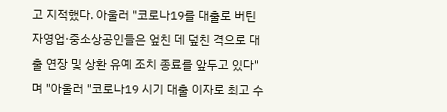고 지적했다. 아울러 "코로나19를 대출로 버틴 자영업·중소상공인들은 엎친 데 덮친 격으로 대출 연장 및 상환 유예 조치 종료를 앞두고 있다"며 "아울러 "코로나19 시기 대출 이자로 최고 수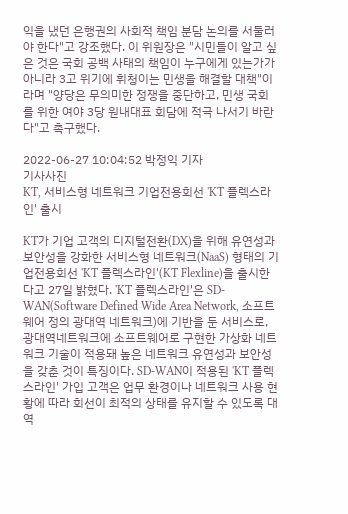익을 냈던 은행권의 사회적 책임 분담 논의를 서둘러야 한다"고 강조했다. 이 위원장은 "시민들이 알고 싶은 것은 국회 공백 사태의 책임이 누구에게 있는가가 아니라 3고 위기에 휘청이는 민생을 해결할 대책"이라며 "양당은 무의미한 정쟁을 중단하고, 민생 국회를 위한 여야 3당 원내대표 회담에 적극 나서기 바란다"고 촉구했다.

2022-06-27 10:04:52 박정익 기자
기사사진
KT, 서비스형 네트워크 기업전용회선 'KT 플렉스라인' 출시

KT가 기업 고객의 디지털전환(DX)을 위해 유연성과 보안성을 강화한 서비스형 네트워크(NaaS) 형태의 기업전용회선 'KT 플렉스라인'(KT Flexline)을 출시한다고 27일 밝혔다. 'KT 플렉스라인'은 SD-WAN(Software Defined Wide Area Network, 소프트웨어 정의 광대역 네트워크)에 기반을 둔 서비스로, 광대역네트워크에 소프트웨어로 구현한 가상화 네트워크 기술이 적용돼 높은 네트워크 유연성과 보안성을 갖춘 것이 특징이다. SD-WAN이 적용된 'KT 플렉스라인' 가입 고객은 업무 환경이나 네트워크 사용 현황에 따라 회선이 최적의 상태를 유지할 수 있도록 대역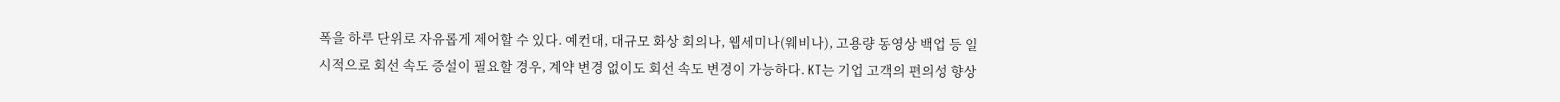폭을 하루 단위로 자유롭게 제어할 수 있다. 예컨대, 대규모 화상 회의나, 웹세미나(웨비나), 고용량 동영상 백업 등 일시적으로 회선 속도 증설이 필요할 경우, 계약 변경 없이도 회선 속도 변경이 가능하다. KT는 기업 고객의 편의성 향상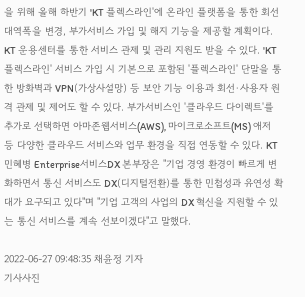을 위해 올해 하반기 'KT 플렉스라인'에 온라인 플랫폼을 통한 회선 대역폭을 변경, 부가서비스 가입 및 해지 기능을 제공할 계획이다. KT 운용센터를 통한 서비스 관제 및 관리 지원도 받을 수 있다. 'KT 플렉스라인' 서비스 가입 시 기본으로 포함된 '플렉스라인' 단말을 통한 방화벽과 VPN(가상사설망) 등 보안 기능 이용과 회선·사용자 원격 관제 및 제어도 할 수 있다. 부가서비스인 '클라우드 다이렉트'를 추가로 선택하면 아마존웹서비스(AWS), 마이크로소프트(MS) 애저 등 다양한 클라우드 서비스와 업무 환경을 직접 연동할 수 있다. KT 민혜병 Enterprise서비스DX 본부장은 "기업 경영 환경이 빠르게 변화하면서 통신 서비스도 DX(디지털전환)를 통한 민첩성과 유연성 확대가 요구되고 있다"며 "기업 고객의 사업의 DX 혁신을 지원할 수 있는 통신 서비스를 계속 선보이겠다"고 말했다.

2022-06-27 09:48:35 채윤정 기자
기사사진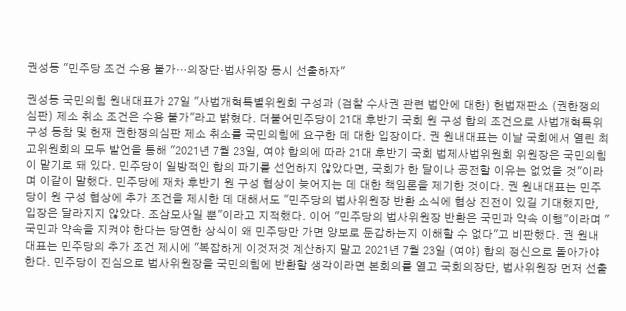권성동 "민주당 조건 수용 불가…의장단·법사위장 동시 선출하자"

권성동 국민의힘 원내대표가 27일 "사법개혁특별위원회 구성과 (검찰 수사권 관련 법안에 대한) 헌법재판소 (권한쟁의심판) 제소 취소 조건은 수용 불가"라고 밝혔다. 더불어민주당이 21대 후반기 국회 원 구성 합의 조건으로 사법개혁특위 구성 동참 및 헌재 권한쟁의심판 제소 취소를 국민의힘에 요구한 데 대한 입장이다. 권 원내대표는 이날 국회에서 열린 최고위원회의 모두 발언을 통해 "2021년 7월 23일, 여야 합의에 따라 21대 후반기 국회 법제사법위원회 위원장은 국민의힘이 맡기로 돼 있다. 민주당이 일방적인 합의 파기를 선언하지 않았다면, 국회가 한 달이나 공전할 이유는 없었을 것"이라며 이같이 말했다. 민주당에 재차 후반기 원 구성 협상이 늦어지는 데 대한 책임론을 제기한 것이다. 권 원내대표는 민주당이 원 구성 협상에 추가 조건을 제시한 데 대해서도 "민주당의 법사위원장 반환 소식에 협상 진전이 있길 기대했지만, 입장은 달라지지 않았다. 조삼모사일 뿐"이라고 지적했다. 이어 "민주당의 법사위원장 반환은 국민과 약속 이행"이라며 "국민과 약속을 지켜야 한다는 당연한 상식이 왜 민주당만 가면 양보로 둔갑하는지 이해할 수 없다"고 비판했다. 권 원내대표는 민주당의 추가 조건 제시에 "복잡하게 이것저것 계산하지 말고 2021년 7월 23일 (여야) 합의 정신으로 돌아가야 한다. 민주당이 진심으로 법사위원장을 국민의힘에 반환할 생각이라면 본회의를 열고 국회의장단, 법사위원장 먼저 선출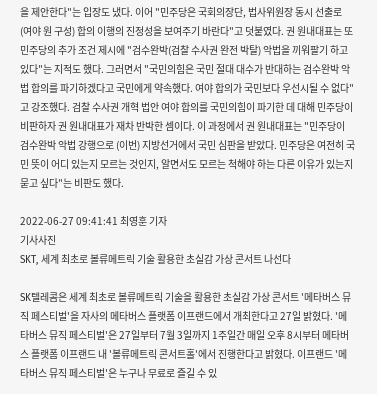을 제안한다"는 입장도 냈다. 이어 "민주당은 국회의장단, 법사위원장 동시 선출로 (여야 원 구성) 합의 이행의 진정성을 보여주기 바란다"고 덧붙였다. 권 원내대표는 또 민주당의 추가 조건 제시에 "검수완박(검찰 수사권 완전 박탈) 악법을 끼워팔기 하고 있다"는 지적도 했다. 그러면서 "국민의힘은 국민 절대 대수가 반대하는 검수완박 악법 합의를 파기하겠다고 국민에게 약속했다. 여야 합의가 국민보다 우선시될 수 없다"고 강조했다. 검찰 수사권 개혁 법안 여야 합의를 국민의힘이 파기한 데 대해 민주당이 비판하자 권 원내대표가 재차 반박한 셈이다. 이 과정에서 권 원내대표는 "민주당이 검수완박 악법 강행으로 (이번) 지방선거에서 국민 심판을 받았다. 민주당은 여전히 국민 뜻이 어디 있는지 모르는 것인지, 알면서도 모르는 척해야 하는 다른 이유가 있는지 묻고 싶다"는 비판도 했다.

2022-06-27 09:41:41 최영훈 기자
기사사진
SKT, 세계 최초로 볼류메트릭 기술 활용한 초실감 가상 콘서트 나선다

SK텔레콤은 세계 최초로 볼류메트릭 기술을 활용한 초실감 가상 콘서트 '메타버스 뮤직 페스티벌'을 자사의 메타버스 플랫폼 이프랜드에서 개최한다고 27일 밝혔다. '메타버스 뮤직 페스티벌'은 27일부터 7월 3일까지 1주일간 매일 오후 8시부터 메타버스 플랫폼 이프랜드 내 '볼류메트릭 콘서트홀'에서 진행한다고 밝혔다. 이프랜드 '메타버스 뮤직 페스티벌'은 누구나 무료로 즐길 수 있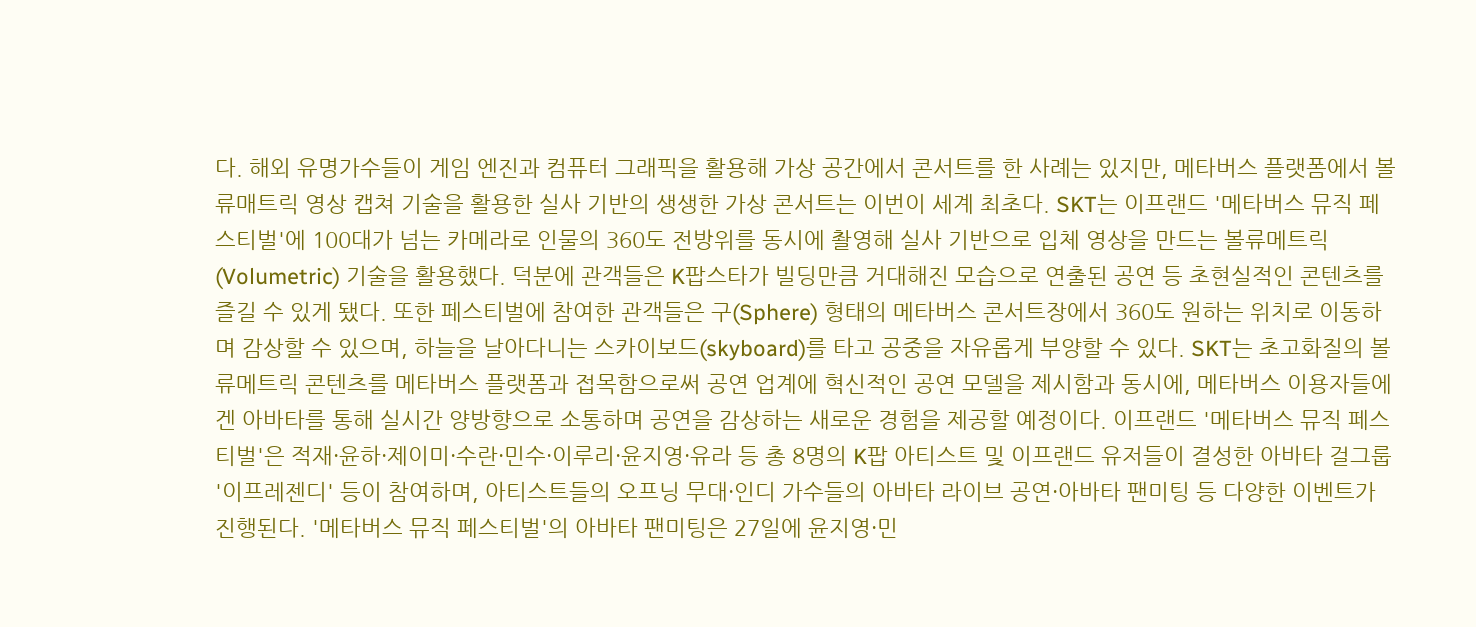다. 해외 유명가수들이 게임 엔진과 컴퓨터 그래픽을 활용해 가상 공간에서 콘서트를 한 사례는 있지만, 메타버스 플랫폼에서 볼류매트릭 영상 캡쳐 기술을 활용한 실사 기반의 생생한 가상 콘서트는 이번이 세계 최초다. SKT는 이프랜드 '메타버스 뮤직 페스티벌'에 100대가 넘는 카메라로 인물의 360도 전방위를 동시에 촬영해 실사 기반으로 입체 영상을 만드는 볼류메트릭(Volumetric) 기술을 활용했다. 덕분에 관객들은 K팝스타가 빌딩만큼 거대해진 모습으로 연출된 공연 등 초현실적인 콘텐츠를 즐길 수 있게 됐다. 또한 페스티벌에 참여한 관객들은 구(Sphere) 형태의 메타버스 콘서트장에서 360도 원하는 위치로 이동하며 감상할 수 있으며, 하늘을 날아다니는 스카이보드(skyboard)를 타고 공중을 자유롭게 부양할 수 있다. SKT는 초고화질의 볼류메트릭 콘텐츠를 메타버스 플랫폼과 접목함으로써 공연 업계에 혁신적인 공연 모델을 제시함과 동시에, 메타버스 이용자들에겐 아바타를 통해 실시간 양방향으로 소통하며 공연을 감상하는 새로운 경험을 제공할 예정이다. 이프랜드 '메타버스 뮤직 페스티벌'은 적재·윤하·제이미·수란·민수·이루리·윤지영·유라 등 총 8명의 K팝 아티스트 및 이프랜드 유저들이 결성한 아바타 걸그룹 '이프레젠디' 등이 참여하며, 아티스트들의 오프닝 무대·인디 가수들의 아바타 라이브 공연·아바타 팬미팅 등 다양한 이벤트가 진행된다. '메타버스 뮤직 페스티벌'의 아바타 팬미팅은 27일에 윤지영·민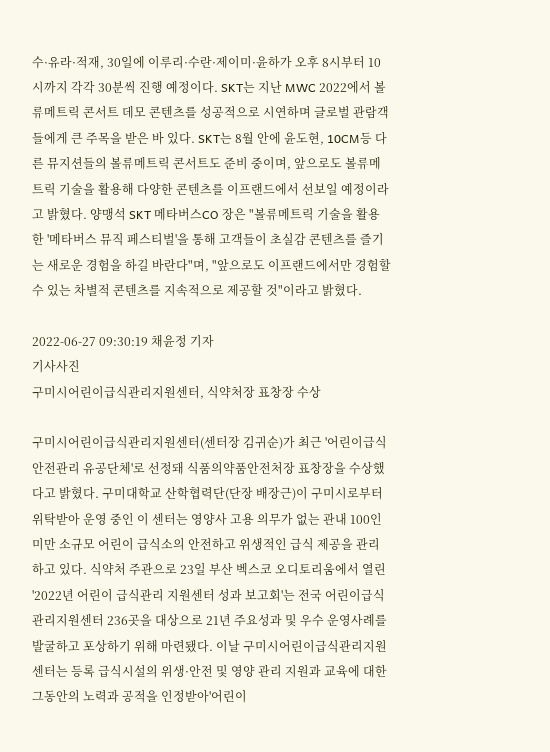수·유라·적재, 30일에 이루리·수란·제이미·윤하가 오후 8시부터 10시까지 각각 30분씩 진행 예정이다. SKT는 지난 MWC 2022에서 볼류메트릭 콘서트 데모 콘텐츠를 성공적으로 시연하며 글로벌 관람객들에게 큰 주목을 받은 바 있다. SKT는 8월 안에 윤도현, 10CM등 다른 뮤지션들의 볼류메트릭 콘서트도 준비 중이며, 앞으로도 볼류메트릭 기술을 활용해 다양한 콘텐츠를 이프랜드에서 선보일 예정이라고 밝혔다. 양맹석 SKT 메타버스CO 장은 "볼류메트릭 기술을 활용한 '메타버스 뮤직 페스티벌'을 통해 고객들이 초실감 콘텐츠를 즐기는 새로운 경험을 하길 바란다"며, "앞으로도 이프랜드에서만 경험할 수 있는 차별적 콘텐츠를 지속적으로 제공할 것"이라고 밝혔다.

2022-06-27 09:30:19 채윤정 기자
기사사진
구미시어린이급식관리지원센터, 식약처장 표창장 수상

구미시어린이급식관리지원센터(센터장 김귀순)가 최근 '어린이급식 안전관리 유공단체'로 선정돼 식품의약품안전처장 표창장을 수상했다고 밝혔다. 구미대학교 산학협력단(단장 배장근)이 구미시로부터 위탁받아 운영 중인 이 센터는 영양사 고용 의무가 없는 관내 100인 미만 소규모 어린이 급식소의 안전하고 위생적인 급식 제공을 관리하고 있다. 식약처 주관으로 23일 부산 벡스코 오디토리움에서 열린 '2022년 어린이 급식관리 지원센터 성과 보고회'는 전국 어린이급식관리지원센터 236곳을 대상으로 21년 주요성과 및 우수 운영사례를 발굴하고 포상하기 위해 마련됐다. 이날 구미시어린이급식관리지원센터는 등록 급식시설의 위생·안전 및 영양 관리 지원과 교육에 대한 그동안의 노력과 공적을 인정받아'어린이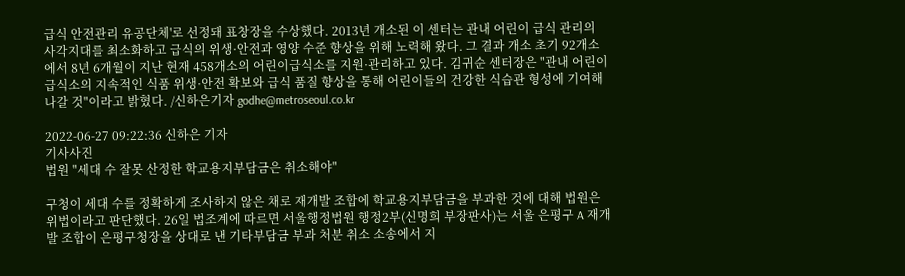급식 안전관리 유공단체'로 선정돼 표창장을 수상했다. 2013년 개소된 이 센터는 관내 어린이 급식 관리의 사각지대를 최소화하고 급식의 위생·안전과 영양 수준 향상을 위해 노력해 왔다. 그 결과 개소 초기 92개소에서 8년 6개월이 지난 현재 458개소의 어린이급식소를 지원·관리하고 있다. 김귀순 센터장은 "관내 어린이 급식소의 지속적인 식품 위생·안전 확보와 급식 품질 향상을 통해 어린이들의 건강한 식습관 형성에 기여해 나갈 것"이라고 밝혔다. /신하은기자 godhe@metroseoul.co.kr

2022-06-27 09:22:36 신하은 기자
기사사진
법원 "세대 수 잘못 산정한 학교용지부담금은 취소해야"

구청이 세대 수를 정확하게 조사하지 않은 채로 재개발 조합에 학교용지부담금을 부과한 것에 대해 법원은 위법이라고 판단했다. 26일 법조계에 따르면 서울행정법원 행정2부(신명희 부장판사)는 서울 은평구 A 재개발 조합이 은평구청장을 상대로 낸 기타부담금 부과 처분 취소 소송에서 지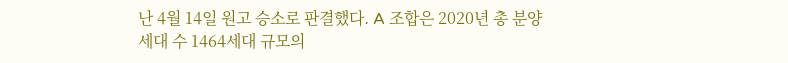난 4월 14일 원고 승소로 판결했다. A 조합은 2020년 총 분양 세대 수 1464세대 규모의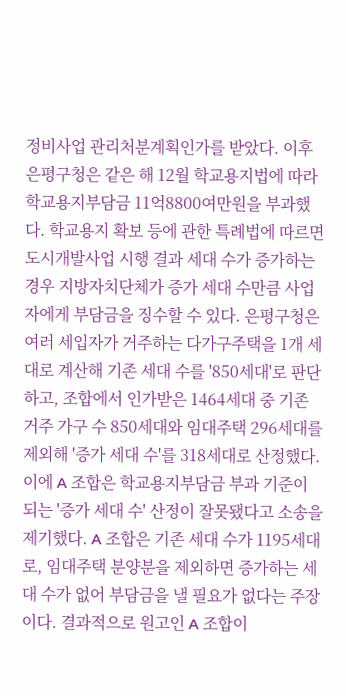정비사업 관리처분계획인가를 받았다. 이후 은평구청은 같은 해 12월 학교용지법에 따라 학교용지부담금 11억8800여만원을 부과했다. 학교용지 확보 등에 관한 특례법에 따르면 도시개발사업 시행 결과 세대 수가 증가하는 경우 지방자치단체가 증가 세대 수만큼 사업자에게 부담금을 징수할 수 있다. 은평구청은 여러 세입자가 거주하는 다가구주택을 1개 세대로 계산해 기존 세대 수를 '850세대'로 판단하고, 조합에서 인가받은 1464세대 중 기존 거주 가구 수 850세대와 임대주택 296세대를 제외해 '증가 세대 수'를 318세대로 산정했다. 이에 A 조합은 학교용지부담금 부과 기준이 되는 '증가 세대 수' 산정이 잘못됐다고 소송을 제기했다. A 조합은 기존 세대 수가 1195세대로, 임대주택 분양분을 제외하면 증가하는 세대 수가 없어 부담금을 낼 필요가 없다는 주장이다. 결과적으로 원고인 A 조합이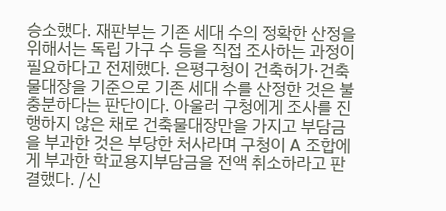승소했다. 재판부는 기존 세대 수의 정확한 산정을 위해서는 독립 가구 수 등을 직접 조사하는 과정이 필요하다고 전제했다. 은평구청이 건축허가·건축물대장을 기준으로 기존 세대 수를 산정한 것은 불충분하다는 판단이다. 아울러 구청에게 조사를 진행하지 않은 채로 건축물대장만을 가지고 부담금을 부과한 것은 부당한 처사라며 구청이 A 조합에게 부과한 학교용지부담금을 전액 취소하라고 판결했다. /신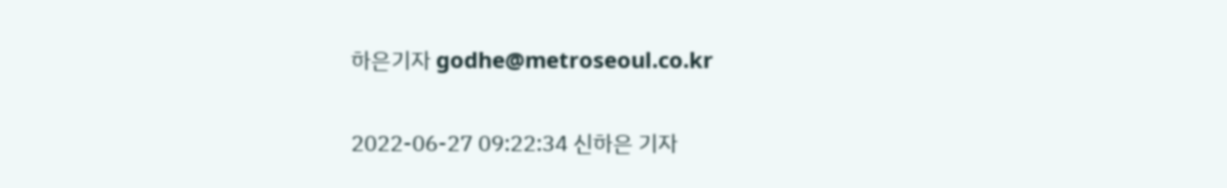하은기자 godhe@metroseoul.co.kr

2022-06-27 09:22:34 신하은 기자